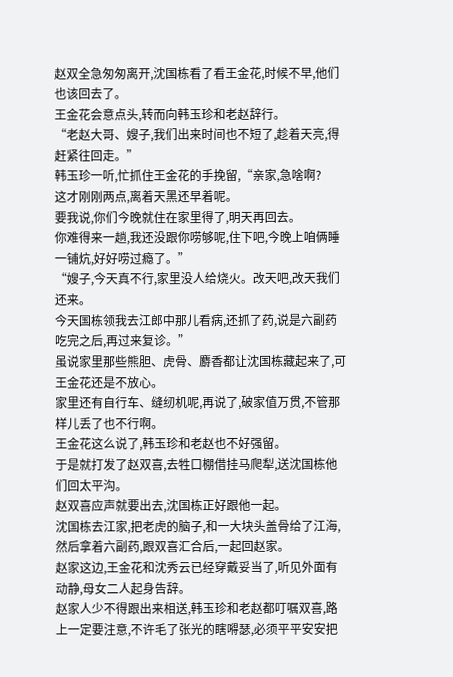赵双全急匆匆离开,沈国栋看了看王金花,时候不早,他们也该回去了。
王金花会意点头,转而向韩玉珍和老赵辞行。
“老赵大哥、嫂子,我们出来时间也不短了,趁着天亮,得赶紧往回走。”
韩玉珍一听,忙抓住王金花的手挽留,“亲家,急啥啊?
这才刚刚两点,离着天黑还早着呢。
要我说,你们今晚就住在家里得了,明天再回去。
你难得来一趟,我还没跟你唠够呢,住下吧,今晚上咱俩睡一铺炕,好好唠过瘾了。”
“嫂子,今天真不行,家里没人给烧火。改天吧,改天我们还来。
今天国栋领我去江郎中那儿看病,还抓了药,说是六副药吃完之后,再过来复诊。”
虽说家里那些熊胆、虎骨、麝香都让沈国栋藏起来了,可王金花还是不放心。
家里还有自行车、缝纫机呢,再说了,破家值万贯,不管那样儿丢了也不行啊。
王金花这么说了,韩玉珍和老赵也不好强留。
于是就打发了赵双喜,去牲口棚借挂马爬犁,送沈国栋他们回太平沟。
赵双喜应声就要出去,沈国栋正好跟他一起。
沈国栋去江家,把老虎的脑子,和一大块头盖骨给了江海,然后拿着六副药,跟双喜汇合后,一起回赵家。
赵家这边,王金花和沈秀云已经穿戴妥当了,听见外面有动静,母女二人起身告辞。
赵家人少不得跟出来相送,韩玉珍和老赵都叮嘱双喜,路上一定要注意,不许毛了张光的瞎嘚瑟,必须平平安安把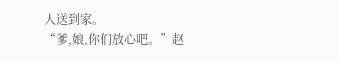人送到家。
“爹,娘,你们放心吧。”赵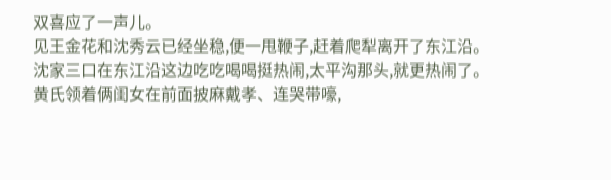双喜应了一声儿。
见王金花和沈秀云已经坐稳,便一甩鞭子,赶着爬犁离开了东江沿。
沈家三口在东江沿这边吃吃喝喝挺热闹,太平沟那头,就更热闹了。
黄氏领着俩闺女在前面披麻戴孝、连哭带嚎,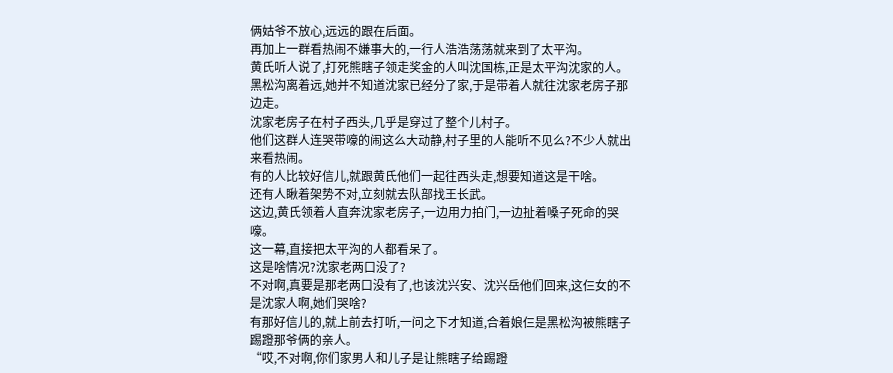俩姑爷不放心,远远的跟在后面。
再加上一群看热闹不嫌事大的,一行人浩浩荡荡就来到了太平沟。
黄氏听人说了,打死熊瞎子领走奖金的人叫沈国栋,正是太平沟沈家的人。
黑松沟离着远,她并不知道沈家已经分了家,于是带着人就往沈家老房子那边走。
沈家老房子在村子西头,几乎是穿过了整个儿村子。
他们这群人连哭带嚎的闹这么大动静,村子里的人能听不见么?不少人就出来看热闹。
有的人比较好信儿,就跟黄氏他们一起往西头走,想要知道这是干啥。
还有人瞅着架势不对,立刻就去队部找王长武。
这边,黄氏领着人直奔沈家老房子,一边用力拍门,一边扯着嗓子死命的哭嚎。
这一幕,直接把太平沟的人都看呆了。
这是啥情况?沈家老两口没了?
不对啊,真要是那老两口没有了,也该沈兴安、沈兴岳他们回来,这仨女的不是沈家人啊,她们哭啥?
有那好信儿的,就上前去打听,一问之下才知道,合着娘仨是黑松沟被熊瞎子踢蹬那爷俩的亲人。
“哎,不对啊,你们家男人和儿子是让熊瞎子给踢蹬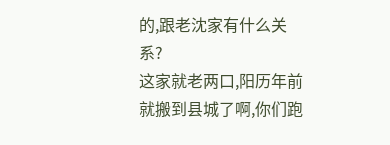的,跟老沈家有什么关系?
这家就老两口,阳历年前就搬到县城了啊,你们跑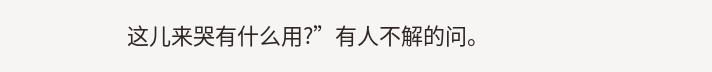这儿来哭有什么用?”有人不解的问。